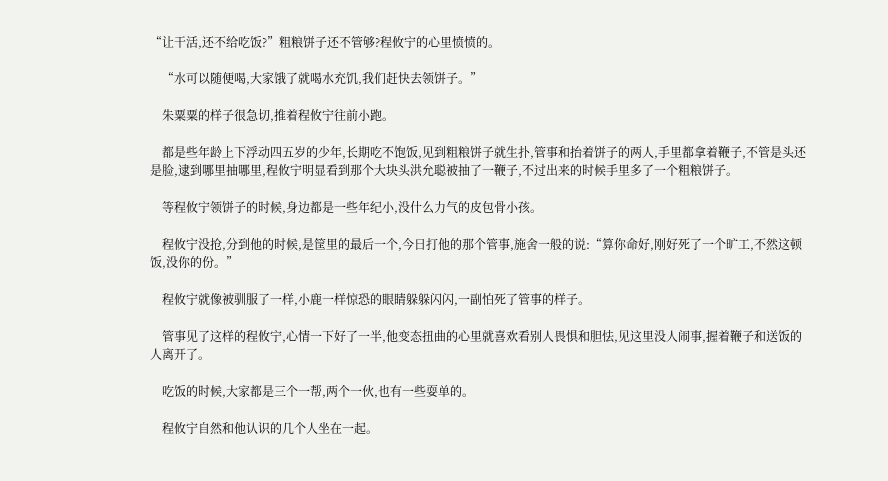“让干活,还不给吃饭?”粗粮饼子还不管够?程攸宁的心里愤愤的。

    “水可以随便喝,大家饿了就喝水充饥,我们赶快去领饼子。”

    朱粟粟的样子很急切,推着程攸宁往前小跑。

    都是些年龄上下浮动四五岁的少年,长期吃不饱饭,见到粗粮饼子就生扑,管事和抬着饼子的两人,手里都拿着鞭子,不管是头还是脸,逮到哪里抽哪里,程攸宁明显看到那个大块头洪允聪被抽了一鞭子,不过出来的时候手里多了一个粗粮饼子。

    等程攸宁领饼子的时候,身边都是一些年纪小,没什么力气的皮包骨小孩。

    程攸宁没抢,分到他的时候,是筐里的最后一个,今日打他的那个管事,施舍一般的说:“算你命好,刚好死了一个旷工,不然这顿饭,没你的份。”

    程攸宁就像被驯服了一样,小鹿一样惊恐的眼睛躲躲闪闪,一副怕死了管事的样子。

    管事见了这样的程攸宁,心情一下好了一半,他变态扭曲的心里就喜欢看别人畏惧和胆怯,见这里没人闹事,握着鞭子和送饭的人离开了。

    吃饭的时候,大家都是三个一帮,两个一伙,也有一些耍单的。

    程攸宁自然和他认识的几个人坐在一起。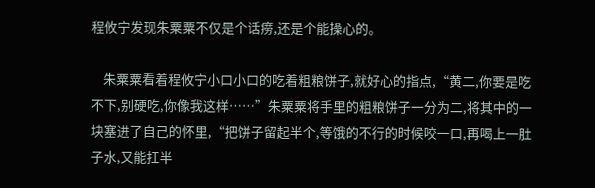程攸宁发现朱粟粟不仅是个话痨,还是个能操心的。

    朱粟粟看着程攸宁小口小口的吃着粗粮饼子,就好心的指点,“黄二,你要是吃不下,别硬吃,你像我这样……”朱粟粟将手里的粗粮饼子一分为二,将其中的一块塞进了自己的怀里,“把饼子留起半个,等饿的不行的时候咬一口,再喝上一肚子水,又能扛半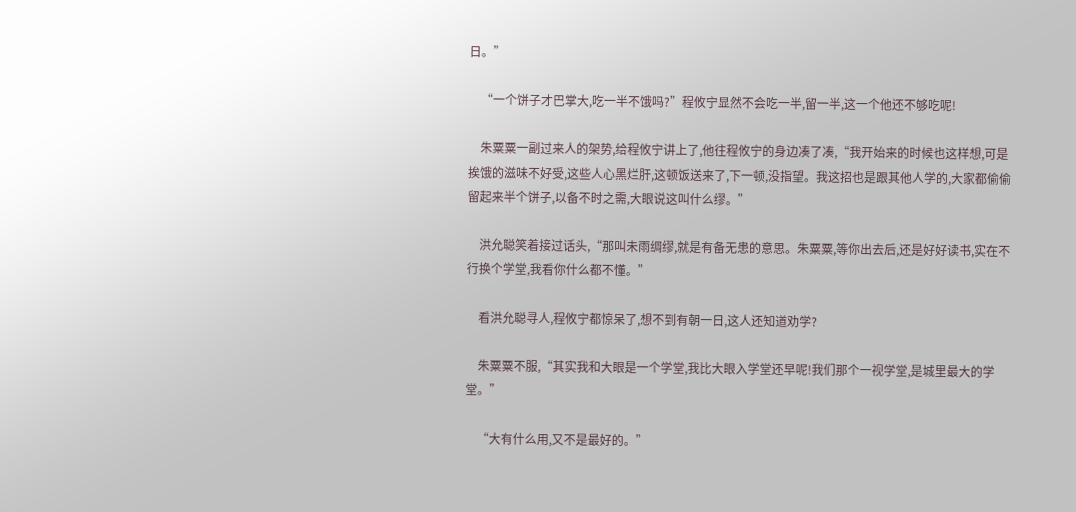日。”

    “一个饼子才巴掌大,吃一半不饿吗?”程攸宁显然不会吃一半,留一半,这一个他还不够吃呢!

    朱粟粟一副过来人的架势,给程攸宁讲上了,他往程攸宁的身边凑了凑,“我开始来的时候也这样想,可是挨饿的滋味不好受,这些人心黑烂肝,这顿饭送来了,下一顿,没指望。我这招也是跟其他人学的,大家都偷偷留起来半个饼子,以备不时之需,大眼说这叫什么缪。”

    洪允聪笑着接过话头,“那叫未雨绸缪,就是有备无患的意思。朱粟粟,等你出去后,还是好好读书,实在不行换个学堂,我看你什么都不懂。”

    看洪允聪寻人,程攸宁都惊呆了,想不到有朝一日,这人还知道劝学?

    朱粟粟不服,“其实我和大眼是一个学堂,我比大眼入学堂还早呢!我们那个一视学堂,是城里最大的学堂。”

    “大有什么用,又不是最好的。”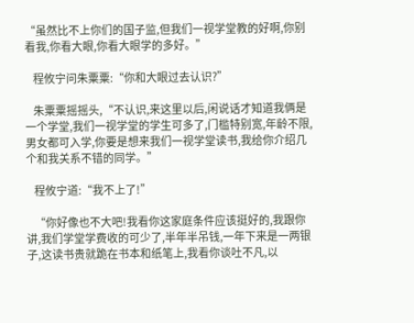“虽然比不上你们的国子监,但我们一视学堂教的好啊,你别看我,你看大眼,你看大眼学的多好。”

    程攸宁问朱粟粟:“你和大眼过去认识?”

    朱粟粟摇摇头,“不认识,来这里以后,闲说话才知道我俩是一个学堂,我们一视学堂的学生可多了,门槛特别宽,年龄不限,男女都可入学,你要是想来我们一视学堂读书,我给你介绍几个和我关系不错的同学。”

    程攸宁道:“我不上了!”

    “你好像也不大吧!我看你这家庭条件应该挺好的,我跟你讲,我们学堂学费收的可少了,半年半吊钱,一年下来是一两银子,这读书贵就跪在书本和纸笔上,我看你谈吐不凡,以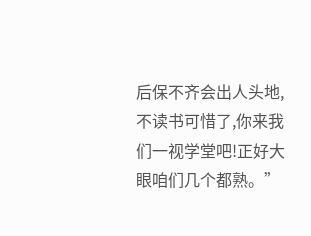后保不齐会出人头地,不读书可惜了,你来我们一视学堂吧!正好大眼咱们几个都熟。”